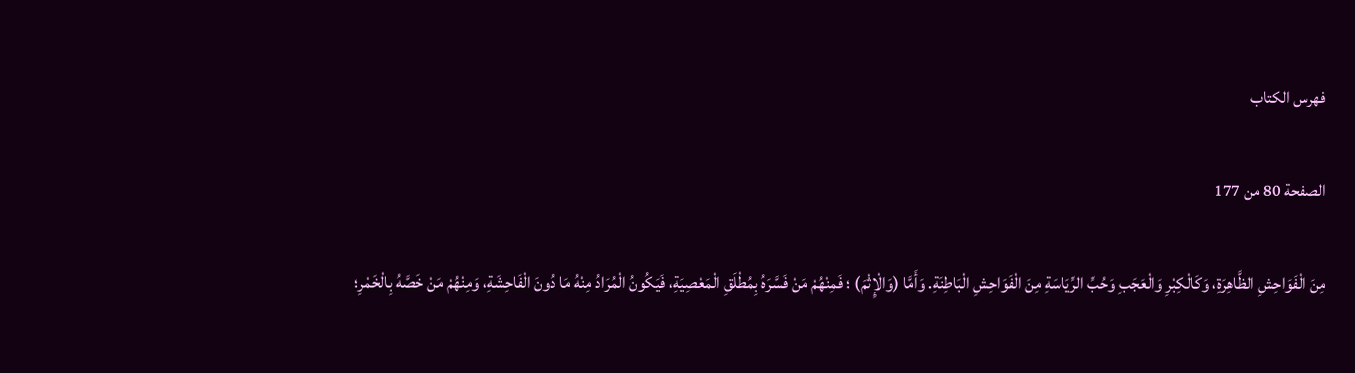فهرس الكتاب

الصفحة 80 من 177

مِنَ الْفَوَاحِشِ الظَّاهِرَةِ، وَكَالْكِبْرِ وَالْعَجَبِ وَحُبِّ الرِّيَاسَةِ مِنَ الْفَوَاحِشِ الْبَاطِنَةِ. وَأَمَّا (وَالْإِثْمَ) ؛ فَمِنْهُمْ مَنْ فَسَّرَهُ بِمُطْلَقِ الْمَعْصِيَةِ، فَيَكُونُ الْمُرَادُ مِنْهُ مَا دُونَ الْفَاحِشَةِ، وَمِنْهُمْ مَنْ خَصَّهُ بِالْخَمْرِ؛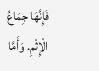فَإِنَّهَا جِمَاعُ الْإِثْمِ. وَأَمَّا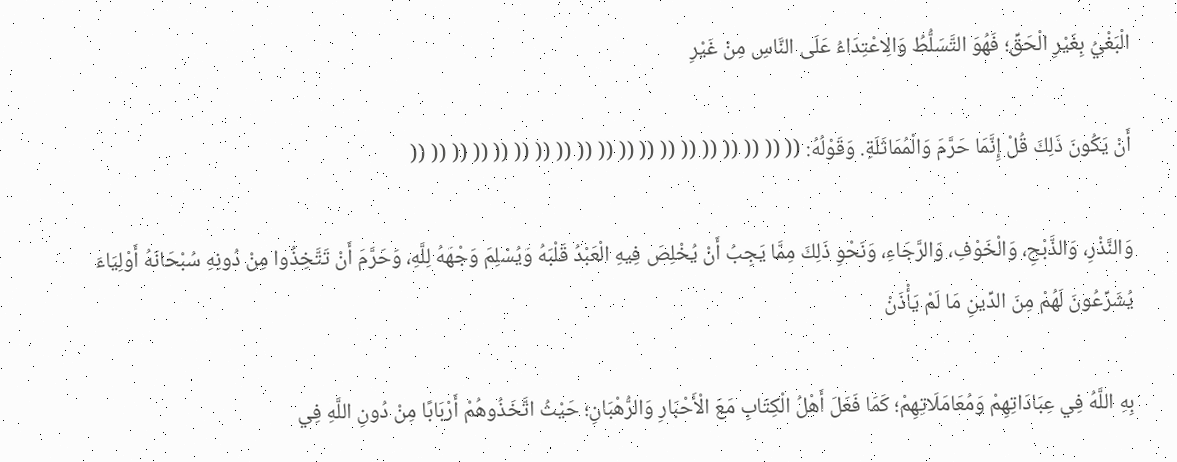الْبَغْيُ بِغَيْرِ الْحَقِّ؛ فَهُوَ التَّسَلُّطُ وَالِاعْتِدَاءُ عَلَى النَّاسِ مِنْ غَيْرِ

أَنْ يَكُونَ ذَلِكَ قُلْ إِنَّمَا حَرَّمَ وَالْمُمَاثَلَةِ. وَقَوْلُهُ: (( (( (( (( (( (( (( (( (( (( (( (( (( (( (( (( (( (( ((

وَالنَّذْرِ، وَالذَّبْحِ، وَالْخَوْفِ، وَالرَّجَاءِ، وَنَحْوِ ذَلِكَ مِمَّا يَجِبُ أَنْ يُخْلِصَ فِيهِ الْعَبْدُ قَلْبَهُ وَيُسْلِمَ وَجْهَهُ لِلَّهِ، وَحَرَّمَ أَنْ تَتَّخِذُوا مِنْ دُونِهِ سُبْحَانَهُ أَوْلِيَاءَ يُشَرِّعُونَ لَهُمْ مِنَ الدِّينِ مَا لَمْ يَأْذَنْ

بِهِ اللَّهُ فِي عِبَادَاتِهِمْ وَمُعَامَلَاتِهِمْ؛ كَمَا فَعَلَ أَهْلُ الْكِتَابِ مَعَ الْأَحْبَارِ وَالرُّهْبَانِ؛ حَيْثُ اتَّخَذُوهُمْ أَرْبَابًا مِنْ دُونِ اللَّهِ فِي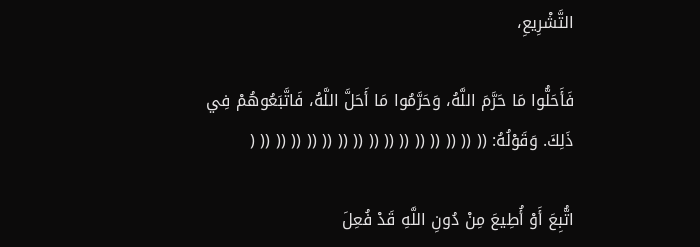التَّشْرِيعِ،

فَأَحَلُّوا مَا حَرَّمَ اللَّهُ، وَحَرَّمُوا مَا أَحَلَّ اللَّهُ، فَاتَّبَعُوهُمْ فِي ذَلِكَ. وَقَوْلُهُ: (( (( (( (( (( (( (( (( (( (( (( (( (( (( (( (

اتُّبِعَ أَوْ أُطِيعَ مِنْ دُونِ اللَّهِ قَدْ فُعِلَ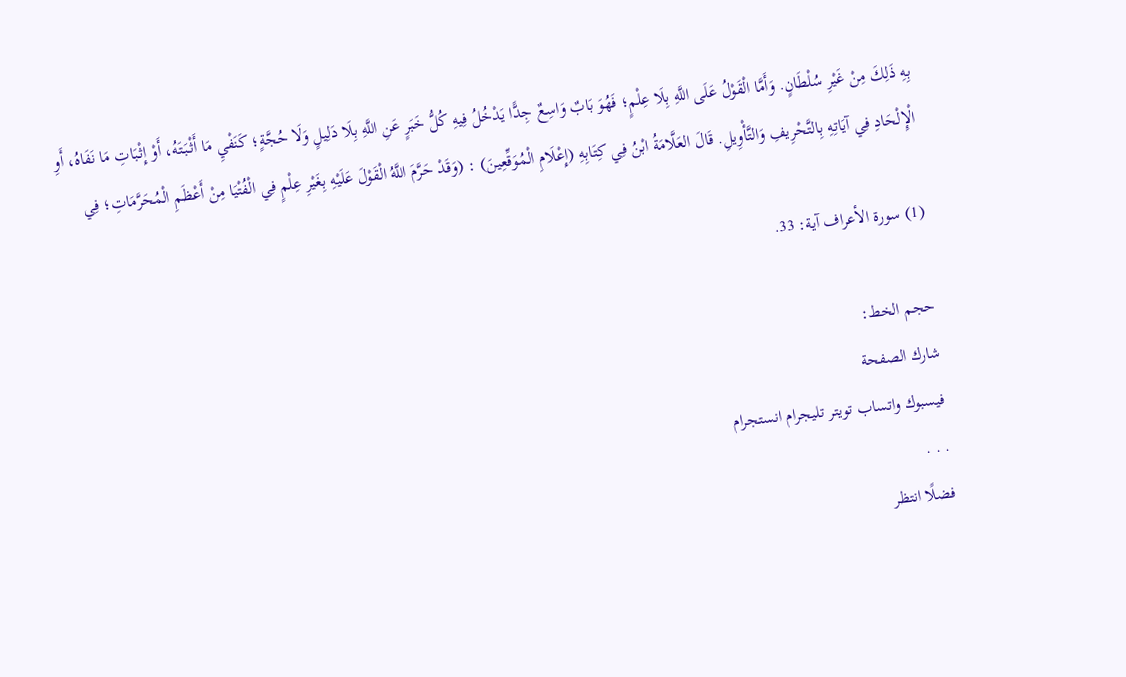بِهِ ذَلِكَ مِنْ غَيْرِ سُلْطَانٍ. وَأَمَّا الْقَوْلُ عَلَى اللَّهِ بِلَا عِلْمٍ؛ فَهُوَ بَابٌ وَاسِعٌ جِدًّا يَدْخُلُ فِيهِ كُلُّ خَبَرٍ عَنِ اللَّهِ بِلَا دَلِيلٍ وَلَا حُجَّةٍ؛ كَنَفْيِ مَا أَثْبَتَهُ، أَوْ إِثْبَاتِ مَا نَفَاهُ، أَوِ الْإِلْحَادِ فِي آيَاتِهِ بِالتَّحْرِيفِ وَالتَّأْوِيلِ. قَالَ العَلَّامَةُ ابْنُ فِي كِتَابِهِ (إِعْلَامِ الْمُوَقِّعِينَ) : (وَقَدْ حَرَّمَ اللَّهُ الْقَوْلَ عَلَيْهِ بِغَيْرِ عِلْمٍ فِي الْفُتْيَا مِنْ أَعْظَمِ الْمُحَرَّمَاتِ؛ فِي

(1) سورة الأعراف آية: 33.

حجم الخط:
شارك الصفحة
فيسبوك واتساب تويتر تليجرام انستجرام
. . .
فضلًا انتظر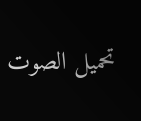تحميل الصوت